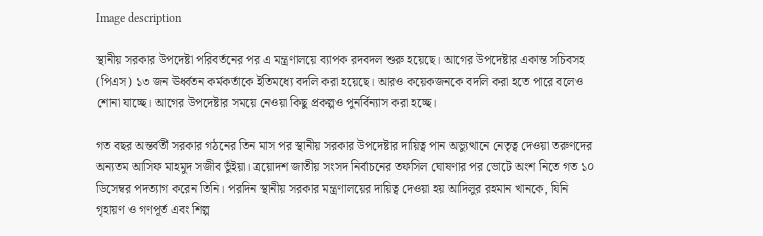Image description

স্থানীয় সরকার উপদেষ্টা পরিবর্তনের পর এ মন্ত্রণালয়ে ব্যাপক রদবদল শুরু হয়েছে। আগের উপদেষ্টার একান্ত সচিবসহ (পিএস) ১৩ জন ঊর্ধ্বতন কর্মকর্তাকে ইতিমধ্যে বদলি করা হয়েছে। আরও কয়েকজনকে বদলি করা হতে পারে বলেও শোনা যাচ্ছে। আগের উপদেষ্টার সময়ে নেওয়া কিছু প্রকল্পও পুনর্বিন্যাস করা হচ্ছে।

গত বছর অন্তর্বর্তী সরকার গঠনের তিন মাস পর স্থানীয় সরকার উপদেষ্টার দায়িত্ব পান অভ্যুত্থানে নেতৃত্ব দেওয়া তরুণদের অন্যতম আসিফ মাহমুদ সজীব ভুঁইয়া। ত্রয়োদশ জাতীয় সংসদ নির্বাচনের তফসিল ঘোষণার পর ভোটে অংশ নিতে গত ১০ ডিসেম্বর পদত্যাগ করেন তিনি। পরদিন স্থানীয় সরকার মন্ত্রণালয়ের দায়িত্ব দেওয়া হয় আদিলুর রহমান খানকে, যিনি গৃহায়ণ ও গণপূর্ত এবং শিল্প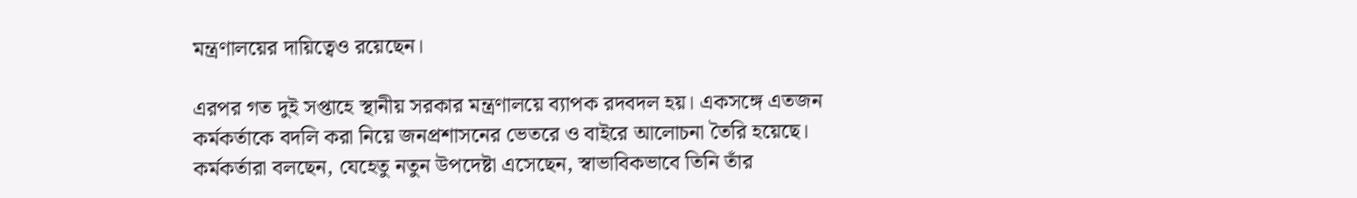মন্ত্রণালয়ের দায়িত্বেও রয়েছেন।

এরপর গত দুই সপ্তাহে স্থানীয় সরকার মন্ত্রণালয়ে ব্যাপক রদবদল হয়। একসঙ্গে এতজন কর্মকর্তাকে বদলি করা নিয়ে জনপ্রশাসনের ভেতরে ও বাইরে আলোচনা তৈরি হয়েছে। কর্মকর্তারা বলছেন, যেহেতু নতুন উপদেষ্টা এসেছেন, স্বাভাবিকভাবে তিনি তাঁর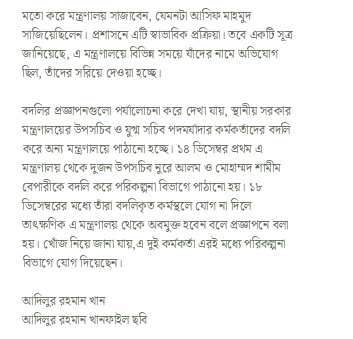মতো করে মন্ত্রণালয় সাজাবেন, যেমনটা আসিফ মাহমুদ সাজিয়েছিলেন। প্রশাসনে এটি স্বাভাবিক প্রক্রিয়া। তবে একটি সূত্র জানিয়েছে, এ মন্ত্রণালয়ে বিভিন্ন সময়ে যাঁদের নামে অভিযোগ ছিল, তাঁদের সরিয়ে দেওয়া হচ্ছে।

বদলির প্রজ্ঞাপনগুলো পর্যালোচনা করে দেখা যায়, স্থানীয় সরকার মন্ত্রণালয়ের উপসচিব ও যুগ্ম সচিব পদমর্যাদার কর্মকর্তাদের বদলি করে অন্য মন্ত্রণালয়ে পাঠানো হচ্ছে। ১৪ ডিসেম্বর প্রথম এ মন্ত্রণালয় থেকে দুজন উপসচিব নুরে আলম ও মোহাম্মদ শামীম বেপারীকে বদলি করে পরিকল্পনা বিভাগে পাঠানো হয়। ১৮ ডিসেম্বরের মধ্যে তাঁরা বদলিকৃত কর্মস্থলে যোগ না দিলে তাৎক্ষণিক এ মন্ত্রণালয় থেকে অবমুক্ত হবেন বলে প্রজ্ঞাপনে বলা হয়। খোঁজ নিয়ে জানা যায়,এ দুই কর্মকর্তা এরই মধ্যে পরিকল্পনা বিভাগে যোগ দিয়েছেন।

আদিলুর রহমান খান
আদিলুর রহমান খানফাইল ছবি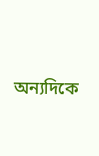অন্যদিকে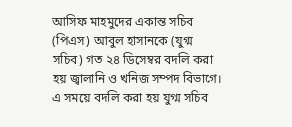আসিফ মাহমুদের একান্ত সচিব (পিএস) আবুল হাসানকে (যুগ্ম সচিব) গত ২৪ ডিসেম্বর বদলি করা হয় জ্বালানি ও খনিজ সম্পদ বিভাগে। এ সময়ে বদলি করা হয় যুগ্ম সচিব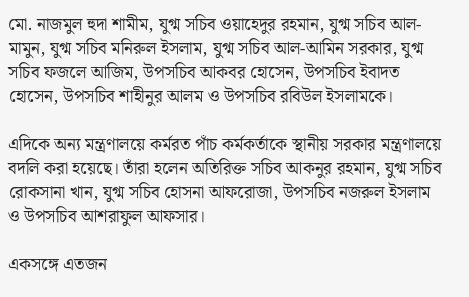মো. নাজমুল হুদা শামীম, যুগ্ম সচিব ওয়াহেদুর রহমান, যুগ্ম সচিব আল-মামুন, যুগ্ম সচিব মনিরুল ইসলাম, যুগ্ম সচিব আল-আমিন সরকার, যুগ্ম সচিব ফজলে আজিম, উপসচিব আকবর হোসেন, উপসচিব ইবাদত হোসেন, উপসচিব শাহীনুর আলম ও উপসচিব রবিউল ইসলামকে।

এদিকে অন্য মন্ত্রণালয়ে কর্মরত পাঁচ কর্মকর্তাকে স্থানীয় সরকার মন্ত্রণালয়ে বদলি করা হয়েছে। তাঁরা হলেন অতিরিক্ত সচিব আকনুর রহমান, যুগ্ম সচিব রোকসানা খান, যুগ্ম সচিব হোসনা আফরোজা, উপসচিব নজরুল ইসলাম ও উপসচিব আশরাফুল আফসার।

একসঙ্গে এতজন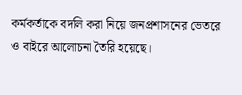কর্মকর্তাকে বদলি করা নিয়ে জনপ্রশাসনের ভেতরে ও বাইরে আলোচনা তৈরি হয়েছে।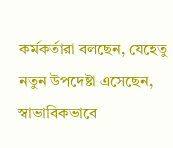কর্মকর্তারা বলছেন, যেহেতু নতুন উপদেষ্টা এসেছেন, স্বাভাবিকভাবে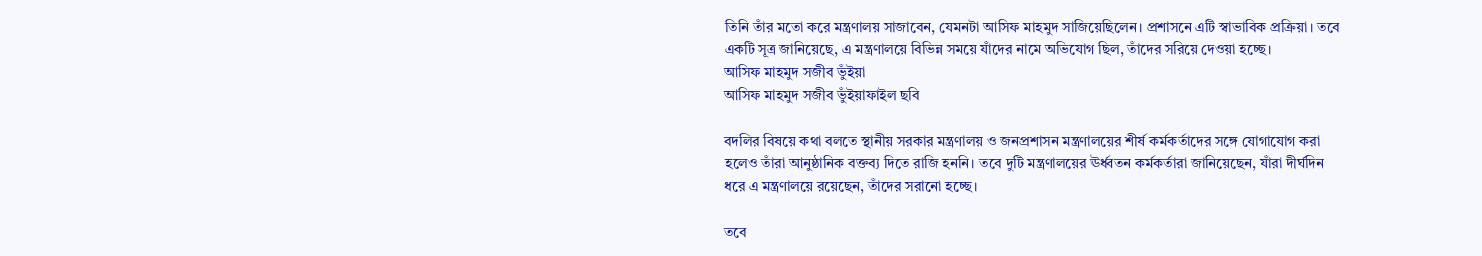তিনি তাঁর মতো করে মন্ত্রণালয় সাজাবেন, যেমনটা আসিফ মাহমুদ সাজিয়েছিলেন। প্রশাসনে এটি স্বাভাবিক প্রক্রিয়া। তবে একটি সূত্র জানিয়েছে, এ মন্ত্রণালয়ে বিভিন্ন সময়ে যাঁদের নামে অভিযোগ ছিল, তাঁদের সরিয়ে দেওয়া হচ্ছে।
আসিফ মাহমুদ সজীব ভুঁইয়া
আসিফ মাহমুদ সজীব ভুঁইয়াফাইল ছবি

বদলির বিষয়ে কথা বলতে স্থানীয় সরকার মন্ত্রণালয় ও জনপ্রশাসন মন্ত্রণালয়ের শীর্ষ কর্মকর্তাদের সঙ্গে যোগাযোগ করা হলেও তাঁরা আনুষ্ঠানিক বক্তব্য দিতে রাজি হননি। তবে দুটি মন্ত্রণালয়ের ঊর্ধ্বতন কর্মকর্তারা জানিয়েছেন, যাঁরা দীর্ঘদিন ধরে এ মন্ত্রণালয়ে রয়েছেন, তাঁদের সরানো হচ্ছে।

তবে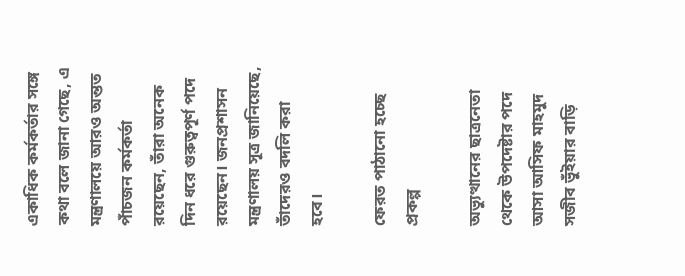একাধিক কর্মকর্তার সঙ্গে কথা বলে জানা গেছে, এ মন্ত্রণালয়ে আরও অন্তত পাঁচজন কর্মকর্তা রয়েছেন, তাঁরা অনেক দিন ধরে গুরুত্বপূর্ণ পদে রয়েছেন। জনপ্রশাসন মন্ত্রণালয় সূত্র জানিয়েছে, তাঁদেরও বদলি করা হবে।

ফেরত পাঠানো হচ্ছে প্রকল্প

অভ্যুত্থানের ছাত্রনেতা থেকে উপদেষ্টার পদে আসা আসিফ মাহমুদ সজীব ভুঁইয়ার বাড়ি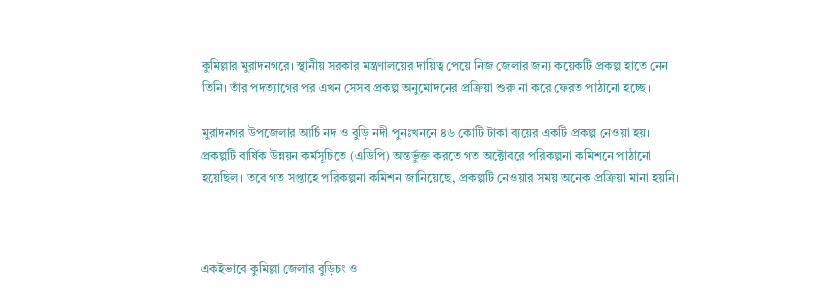কুমিল্লার মুরাদনগরে। স্থানীয় সরকার মন্ত্রণালয়ের দায়িত্ব পেয়ে নিজ জেলার জন্য কয়েকটি প্রকল্প হাতে নেন তিনি। তাঁর পদত্যাগের পর এখন সেসব প্রকল্প অনুমোদনের প্রক্রিয়া শুরু না করে ফেরত পাঠানো হচ্ছে।

মুরাদনগর উপজেলার আর্চি নদ ও বুড়ি নদী পুনঃখননে ৪৬ কোটি টাকা ব্যয়ের একটি প্রকল্প নেওয়া হয়। প্রকল্পটি বার্ষিক উন্নয়ন কর্মসূচিতে (এডিপি) অন্তর্ভুক্ত করতে গত অক্টোবরে পরিকল্পনা কমিশনে পাঠানো হয়েছিল। তবে গত সপ্তাহে পরিকল্পনা কমিশন জানিয়েছে, প্রকল্পটি নেওয়ার সময় অনেক প্রক্রিয়া মানা হয়নি।



একইভাবে কুমিল্লা জেলার বুড়িচং ও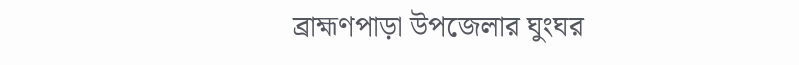ব্রাহ্মণপাড়া উপজেলার ঘুংঘর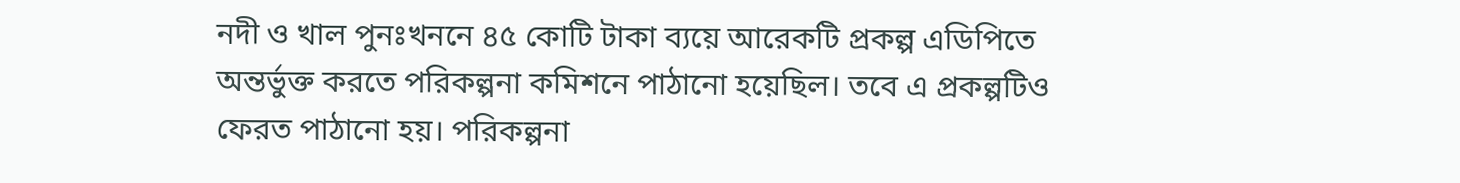নদী ও খাল পুনঃখননে ৪৫ কোটি টাকা ব্যয়ে আরেকটি প্রকল্প এডিপিতে অন্তর্ভুক্ত করতে পরিকল্পনা কমিশনে পাঠানো হয়েছিল। তবে এ প্রকল্পটিও ফেরত পাঠানো হয়। পরিকল্পনা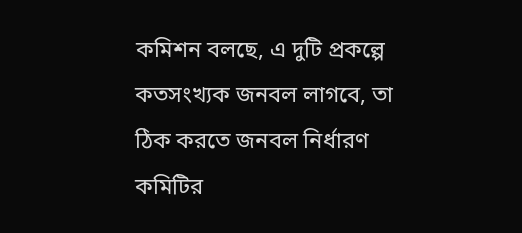কমিশন বলছে, এ দুটি প্রকল্পে কতসংখ্যক জনবল লাগবে, তা ঠিক করতে জনবল নির্ধারণ কমিটির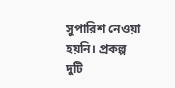সুপারিশ নেওয়া হয়নি। প্রকল্প দুটি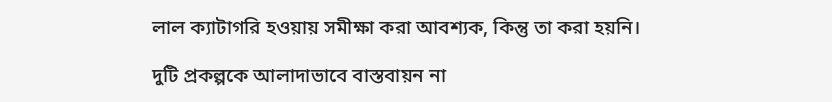লাল ক্যাটাগরি হওয়ায় সমীক্ষা করা আবশ্যক, কিন্তু তা করা হয়নি।

দুটি প্রকল্পকে আলাদাভাবে বাস্তবায়ন না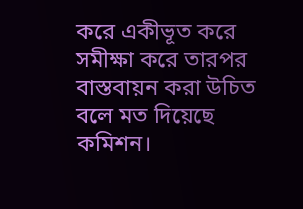করে একীভূত করে সমীক্ষা করে তারপর বাস্তবায়ন করা উচিত বলে মত দিয়েছে কমিশন।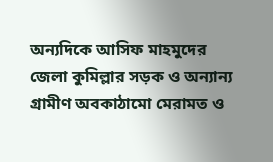অন্যদিকে আসিফ মাহমুদের জেলা কুমিল্লার সড়ক ও অন্যান্য গ্রামীণ অবকাঠামো মেরামত ও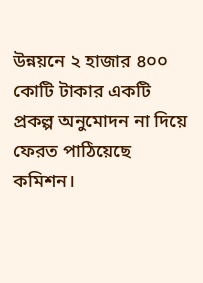উন্নয়নে ২ হাজার ৪০০ কোটি টাকার একটি প্রকল্প অনুমোদন না দিয়ে ফেরত পাঠিয়েছে কমিশন।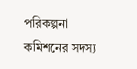পরিকল্পনা কমিশনের সদস্য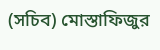(সচিব) মোস্তাফিজুর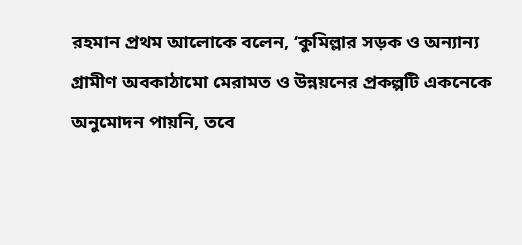রহমান প্রথম আলোকে বলেন, ‘কুমিল্লার সড়ক ও অন্যান্য গ্রামীণ অবকাঠামো মেরামত ও উন্নয়নের প্রকল্পটি একনেকে অনুমোদন পায়নি, তবে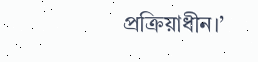প্রক্রিয়াধীন।’